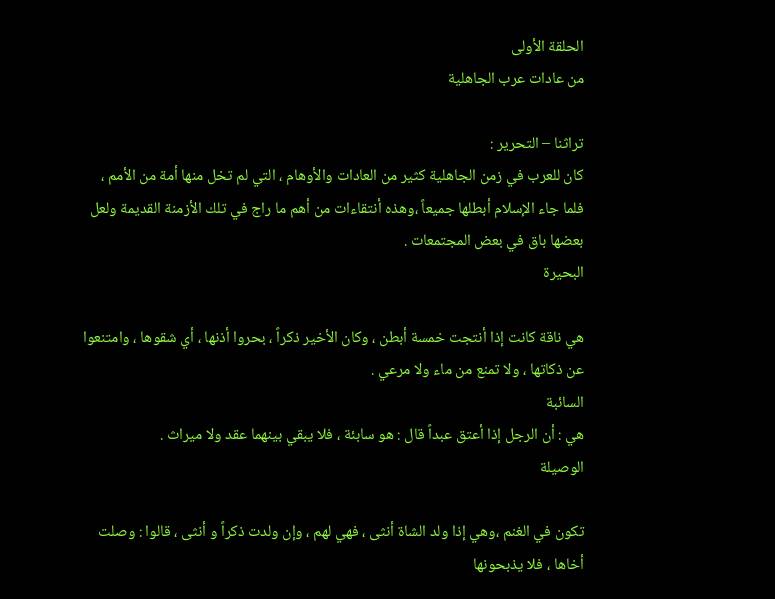الحلقة الأولى
من عادات عرب الجاهلية

تراثنا – التحرير :
كان للعرب في زمن الجاهلية كثير من العادات والأوهام ، التي لم تخل منها أمة من الأمم ، فلما جاء الإسلام أبطلها جميعاً ،وهذه أنتقاءات من أهم ما راج في تلك الأزمنة القديمة ولعل بعضها باق في بعض المجتمعات .
البحيرة

هي ناقة كانت إذا أنتجت خمسة أبطن ، وكان الأخير ذكراً ، بحروا أذنها ، أي شقوها ، وامتنعوا عن ذكاتها ، ولا تمنع من ماء ولا مرعي .
السائبة
هي : أن الرجل إذا أعتق عبداً قال : هو سابئة ، فلا يبقي بينهما عقد ولا ميراث .
الوصيلة

تكون في الغنم ،وهي إذا ولد الشاة أنثى ، فهي لهم ، وإن ولدت ذكراً و أنثى ، قالوا : وصلت أخاها ، فلا يذبحونها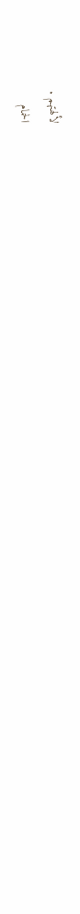لألهتهم .
الحمام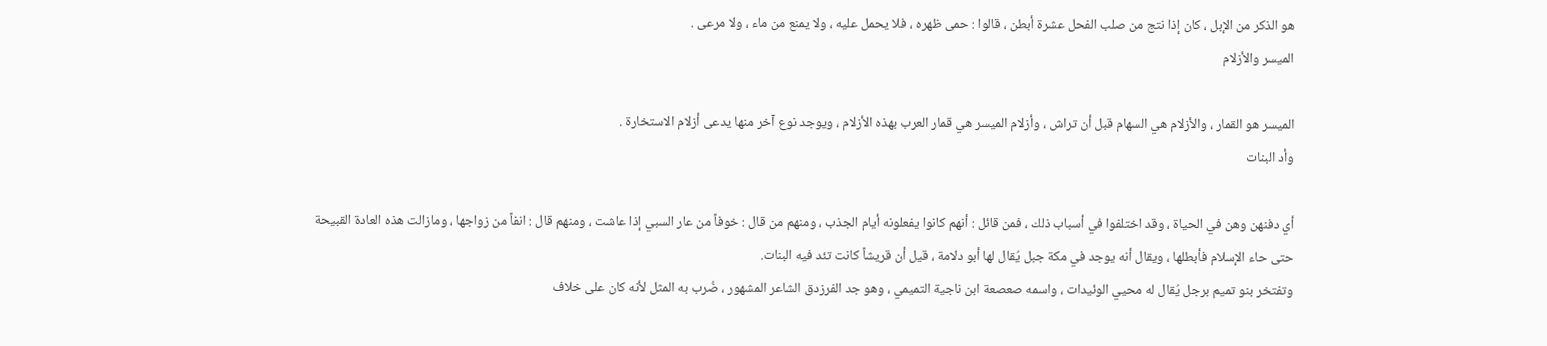هو الذكر من الإبل ، كان إذا نتج من صلب الفحل عشرة أبطن ، قالوا : حمى ظهره ، فلا يحمل عليه ، ولا يمنع من ماء ، ولا مرعى .
الميسر والأزلام

الميسر هو القمار ، والأزلام هي السهام قبل أن تراش ، وأزلام الميسر هي قمار العرب بهذه الأزلام ، ويوجد نوع آخر منها يدعى أزلام الاستخارة .
وأد البنات

أي دفنهن وهن في الحياة ، وقد اختلفوا في أسباب ذلك ، فمن قائل : أنهم كانوا يفعلونه أيام الجذب ، ومنهم من قال : خوفاً من عار السبي إذا عاشت ، ومنهم قال : انفاً من زواجها ، ومازالت هذه العادة القبيحة حتى حاء الإسلام فأبطلها ، ويقال أنه يوجد في مكة جبل يُقال لها أبو دلامة ، قيل أن قريشاً كانت تئد فيه البنات.
وتفتخر بنو تميم برجل يُقال له محيي الوئيدات ، واسمه صعصعة ابن ناجية التميمي ، وهو جد الفرزدق الشاعر المشهور ، ضُرب به المثل لأنه كان على خلاف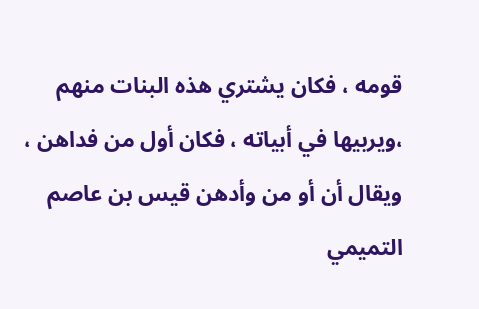قومه ، فكان يشتري هذه البنات منهم ،ويربيها في أبياته ، فكان أول من فداهن ، ويقال أن أو من وأدهن قيس بن عاصم التميمي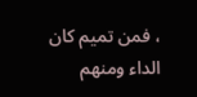، فمن تميم كان الداء ومنهم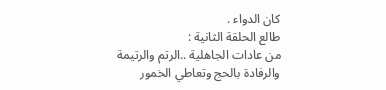كان الدواء .
طالع الحلقة الثانية :
من عادات الجاهلية ..الرتم والرتيمة والرفادة بالحج وتعاطي الخمور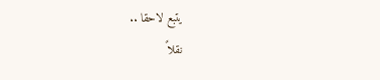يتبع لاحقا ..
نقلاً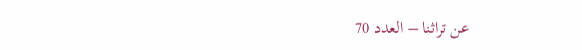عن تراثنا – العدد 70